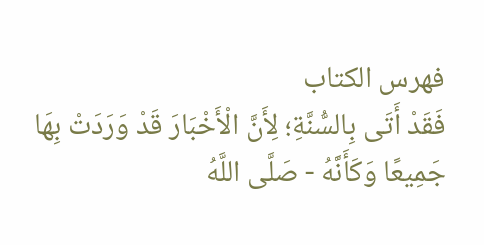فهرس الكتاب
فَقَدْ أَتَى بِالسُّنَّةِ؛ لِأَنَّ الْأَخْبَارَ قَدْ وَرَدَتْ بِهَا جَمِيعًا وَكَأَنَّهُ - صَلَّى اللَّهُ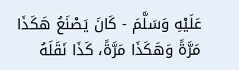عَلَيْهِ وَسَلَّمَ - كَانَ يَصْنَعُ هَكَذَا مَرَّةً وَهَكَذَا مَرَّةً، كَذَا نَقَلَهُ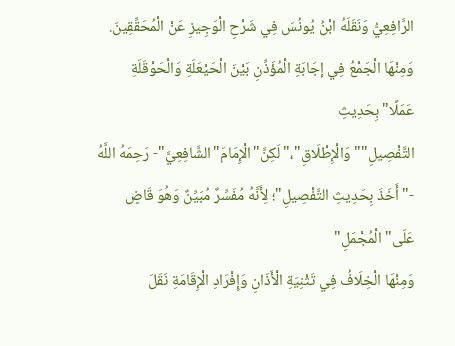الرَّافِعِيُّ وَنَقَلَهُ ابْنُ يُونُسَ فِي شَرْحِ الْوَجِيزِ عَنْ الْمُحَقِّقِينَ.
وَمِنْهَا الْجَمْعُ فِي إجَابَةِ الْمُؤَذِّنِ بَيْنَ الْحَيْعَلَةِ وَالْحَوْقَلَةِ عَمَلًا"بِحَدِيثِ التَّفْصِيلِ""وَالْإِطْلَاقِ"،"لَكِنَّ"الْإِمَامَ"الشَّافِعِيَّ"- رَحِمَهُ اللَّهُ -"أَخَذَ بِحَدِيثِ التَّفْصِيلِ"؛ لِأَنَّهُ مُفَسِّرٌ مُبَيِّنٌ وَهُوَ قَاضٍ عَلَى"الْمُجْمَلِ"
وَمِنْهَا الْخِلَافُ فِي تَثْنِيَةِ الْأَذَانِ وَإِفْرَادِ الْإِقَامَةِ نَقَلَ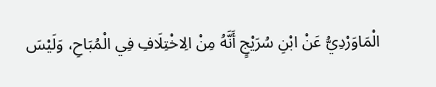الْمَاوَرْدِيُّ عَنْ ابْنِ سُرَيْجٍ أَنَّهُ مِنْ الِاخْتِلَافِ فِي الْمُبَاحِ، وَلَيْسَ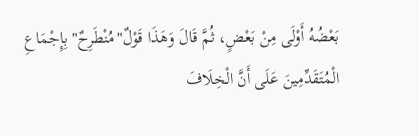بَعْضُهُ أَوْلَى مِنْ بَعْضٍ، ثُمَّ قَالَ وَهَذَا قَوْلٌ"مُنْطَرِحٌ"بِإِجْمَاعِ الْمُتَقَدِّمِينَ عَلَى أَنَّ الْخِلَافَ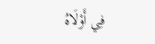فِي أَوْلَاهُ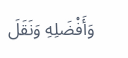وَأَفْضَلِهِ وَنَقَلَ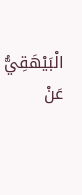الْبَيْهَقِيُّ عَنْ